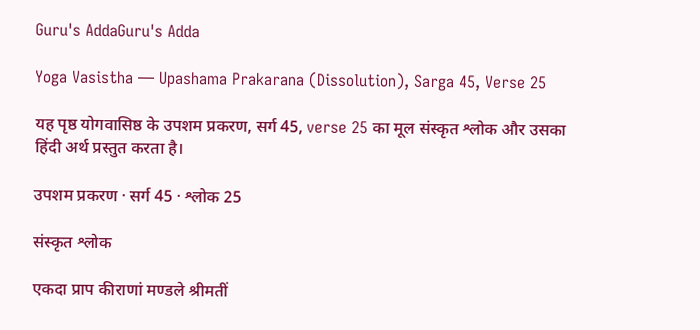Guru's AddaGuru's Adda

Yoga Vasistha — Upashama Prakarana (Dissolution), Sarga 45, Verse 25

यह पृष्ठ योगवासिष्ठ के उपशम प्रकरण, सर्ग 45, verse 25 का मूल संस्कृत श्लोक और उसका हिंदी अर्थ प्रस्तुत करता है।

उपशम प्रकरण · सर्ग 45 · श्लोक 25

संस्कृत श्लोक

एकदा प्राप कीराणां मण्डले श्रीमतीं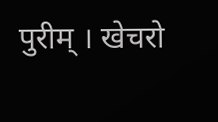पुरीम् । खेचरो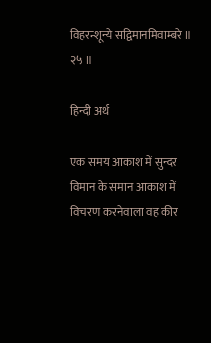विहरन्शून्ये सद्विमानमिवाम्बरे ॥ २५ ॥

हिन्दी अर्थ

एक समय आकाश में सुन्दर विमान के समान आकाश में विचरण करनेवाला वह कीर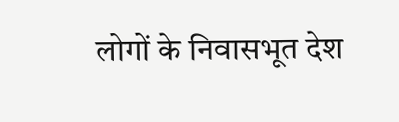लोगों के निवासभूत देश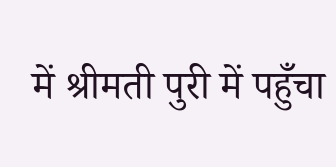में श्रीमती पुरी में पहुँचा